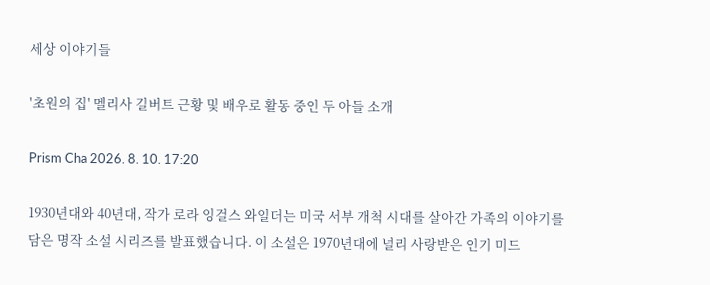세상 이야기들

'초원의 집' 멜리사 길버트 근황 및 배우로 활동 중인 두 아들 소개

Prism Cha 2026. 8. 10. 17:20

1930년대와 40년대, 작가 로라 잉걸스 와일더는 미국 서부 개척 시대를 살아간 가족의 이야기를 담은 명작 소설 시리즈를 발표했습니다. 이 소설은 1970년대에 널리 사랑받은 인기 미드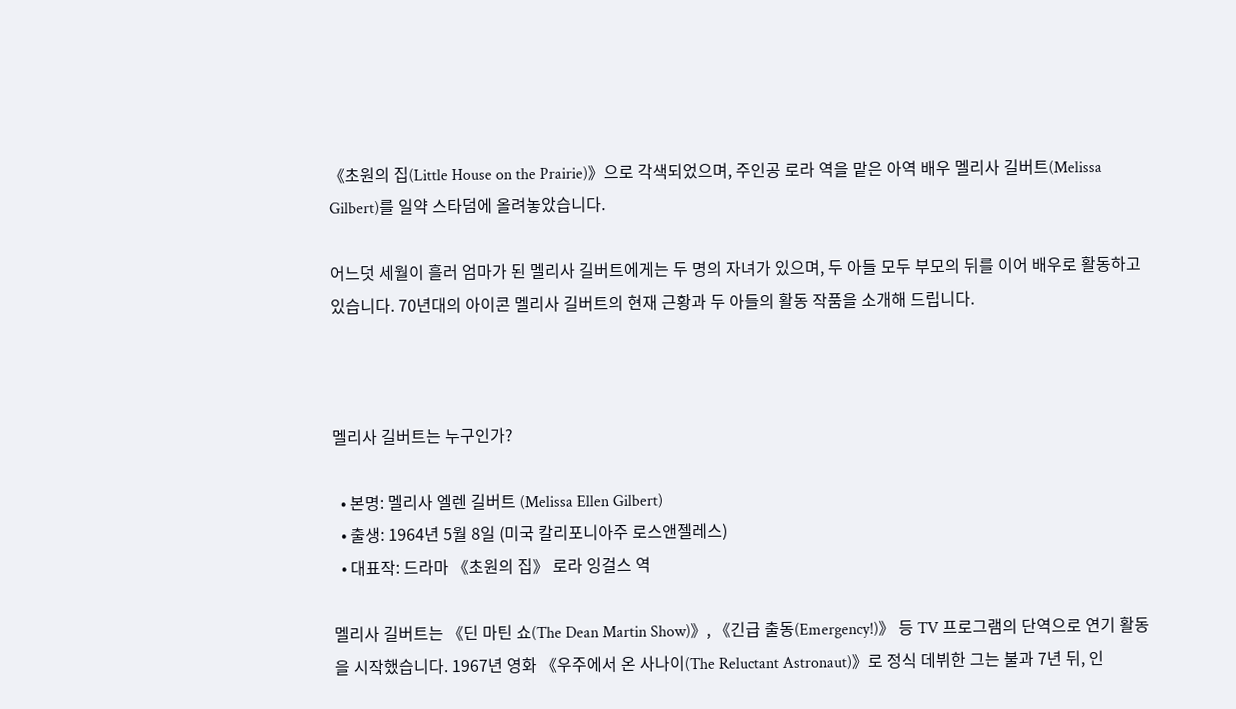《초원의 집(Little House on the Prairie)》으로 각색되었으며, 주인공 로라 역을 맡은 아역 배우 멜리사 길버트(Melissa Gilbert)를 일약 스타덤에 올려놓았습니다.

어느덧 세월이 흘러 엄마가 된 멜리사 길버트에게는 두 명의 자녀가 있으며, 두 아들 모두 부모의 뒤를 이어 배우로 활동하고 있습니다. 70년대의 아이콘 멜리사 길버트의 현재 근황과 두 아들의 활동 작품을 소개해 드립니다.



멜리사 길버트는 누구인가?

  • 본명: 멜리사 엘렌 길버트 (Melissa Ellen Gilbert)
  • 출생: 1964년 5월 8일 (미국 칼리포니아주 로스앤젤레스)
  • 대표작: 드라마 《초원의 집》 로라 잉걸스 역

멜리사 길버트는 《딘 마틴 쇼(The Dean Martin Show)》, 《긴급 출동(Emergency!)》 등 TV 프로그램의 단역으로 연기 활동을 시작했습니다. 1967년 영화 《우주에서 온 사나이(The Reluctant Astronaut)》로 정식 데뷔한 그는 불과 7년 뒤, 인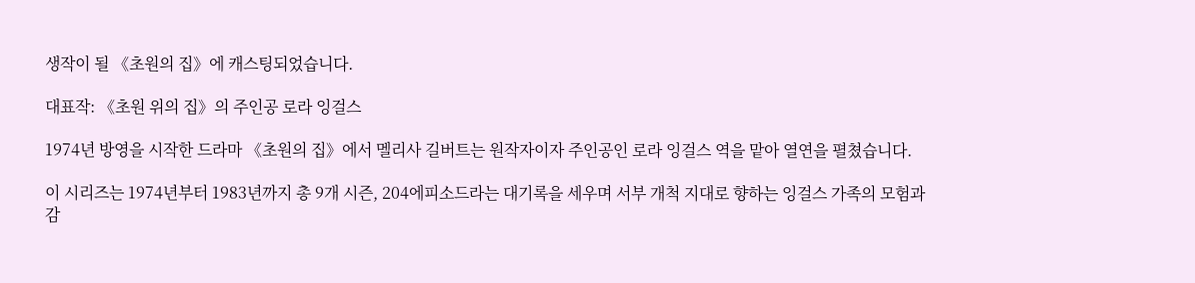생작이 될 《초원의 집》에 캐스팅되었습니다.

대표작: 《초원 위의 집》의 주인공 로라 잉걸스

1974년 방영을 시작한 드라마 《초원의 집》에서 멜리사 길버트는 원작자이자 주인공인 로라 잉걸스 역을 맡아 열연을 펼쳤습니다.

이 시리즈는 1974년부터 1983년까지 총 9개 시즌, 204에피소드라는 대기록을 세우며 서부 개척 지대로 향하는 잉걸스 가족의 모험과 감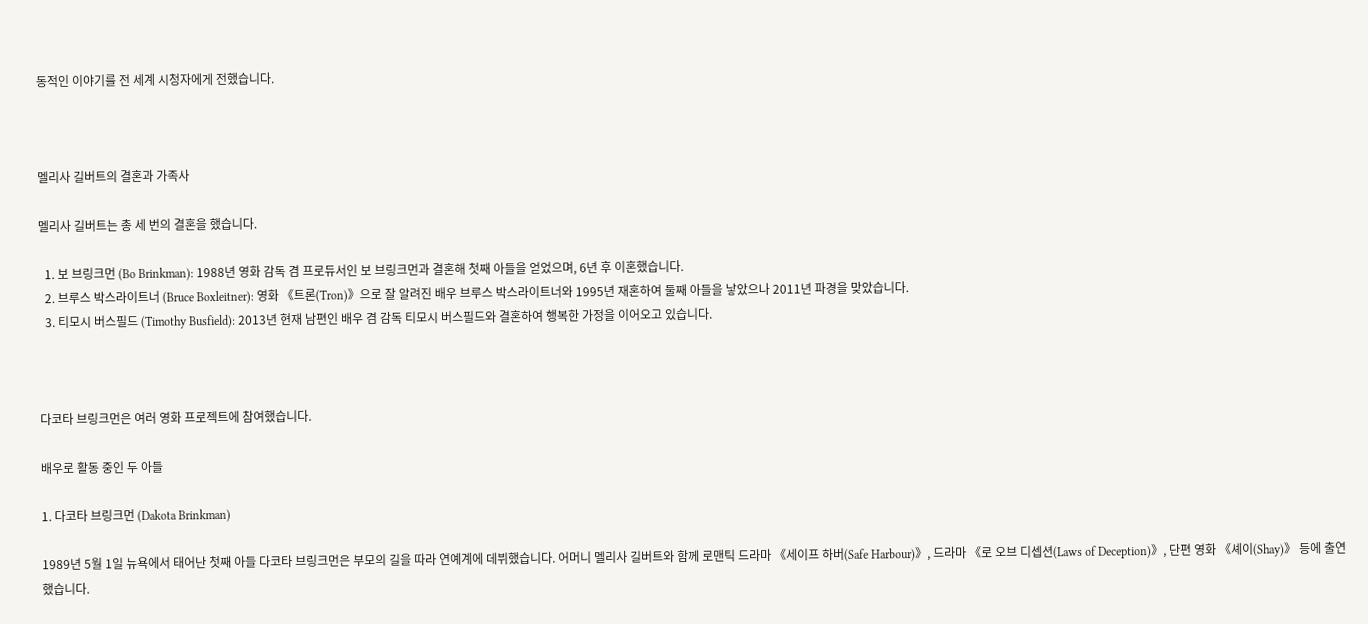동적인 이야기를 전 세계 시청자에게 전했습니다.



멜리사 길버트의 결혼과 가족사

멜리사 길버트는 총 세 번의 결혼을 했습니다.

  1. 보 브링크먼 (Bo Brinkman): 1988년 영화 감독 겸 프로듀서인 보 브링크먼과 결혼해 첫째 아들을 얻었으며, 6년 후 이혼했습니다.
  2. 브루스 박스라이트너 (Bruce Boxleitner): 영화 《트론(Tron)》으로 잘 알려진 배우 브루스 박스라이트너와 1995년 재혼하여 둘째 아들을 낳았으나 2011년 파경을 맞았습니다.
  3. 티모시 버스필드 (Timothy Busfield): 2013년 현재 남편인 배우 겸 감독 티모시 버스필드와 결혼하여 행복한 가정을 이어오고 있습니다.



다코타 브링크먼은 여러 영화 프로젝트에 참여했습니다.

배우로 활동 중인 두 아들

1. 다코타 브링크먼 (Dakota Brinkman)

1989년 5월 1일 뉴욕에서 태어난 첫째 아들 다코타 브링크먼은 부모의 길을 따라 연예계에 데뷔했습니다. 어머니 멜리사 길버트와 함께 로맨틱 드라마 《세이프 하버(Safe Harbour)》, 드라마 《로 오브 디셉션(Laws of Deception)》, 단편 영화 《셰이(Shay)》 등에 출연했습니다.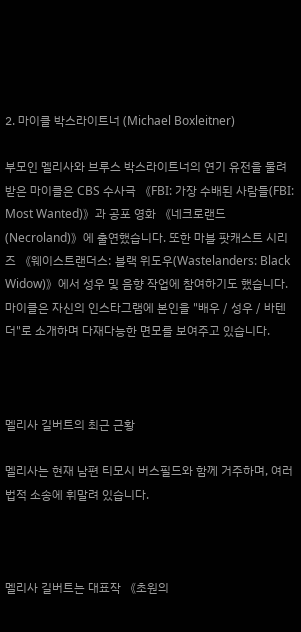2. 마이클 박스라이트너 (Michael Boxleitner)

부모인 멜리사와 브루스 박스라이트너의 연기 유전을 물려받은 마이클은 CBS 수사극 《FBI: 가장 수배된 사람들(FBI: Most Wanted)》과 공포 영화 《네크로랜드(Necroland)》에 출연했습니다. 또한 마블 팟캐스트 시리즈 《웨이스트랜더스: 블랙 위도우(Wastelanders: Black Widow)》에서 성우 및 음향 작업에 참여하기도 했습니다. 마이클은 자신의 인스타그램에 본인을 "배우 / 성우 / 바텐더"로 소개하며 다재다능한 면모를 보여주고 있습니다.



멜리사 길버트의 최근 근황

멜리사는 현재 남편 티모시 버스필드와 함께 거주하며, 여러 법적 소송에 휘말려 있습니다.



멜리사 길버트는 대표작 《초원의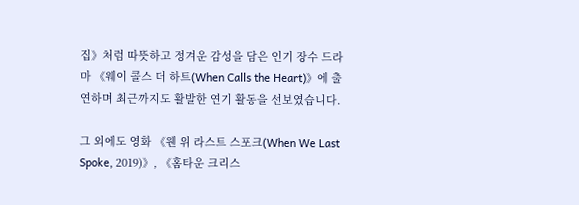집》처럼 따뜻하고 정겨운 감성을 담은 인기 장수 드라마 《웨이 콜스 더 하트(When Calls the Heart)》에 출연하며 최근까지도 활발한 연기 활동을 선보였습니다.

그 외에도 영화 《웬 위 라스트 스포크(When We Last Spoke, 2019)》, 《홈타운 크리스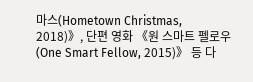마스(Hometown Christmas, 2018)》, 단편 영화 《원 스마트 펠로우(One Smart Fellow, 2015)》 등 다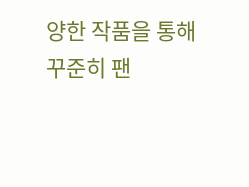양한 작품을 통해 꾸준히 팬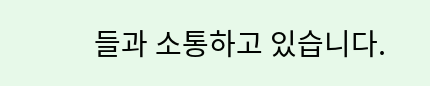들과 소통하고 있습니다.